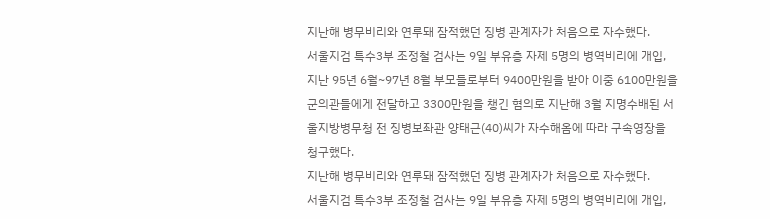지난해 병무비리와 연루돼 잠적했던 징병 관계자가 처음으로 자수했다.
서울지검 특수3부 조정철 검사는 9일 부유층 자제 5명의 병역비리에 개입, 지난 95년 6월~97년 8월 부모들로부터 9400만원을 받아 이중 6100만원을 군의관들에게 전달하고 3300만원을 챙긴 혐의로 지난해 3월 지명수배된 서울지방병무청 전 징병보좌관 양태근(40)씨가 자수해옴에 따라 구속영장을 청구했다.
지난해 병무비리와 연루돼 잠적했던 징병 관계자가 처음으로 자수했다.
서울지검 특수3부 조정철 검사는 9일 부유층 자제 5명의 병역비리에 개입,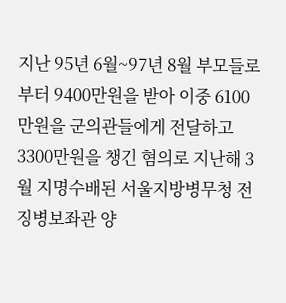지난 95년 6월~97년 8월 부모들로부터 9400만원을 받아 이중 6100만원을 군의관들에게 전달하고 3300만원을 챙긴 혐의로 지난해 3월 지명수배된 서울지방병무청 전 징병보좌관 양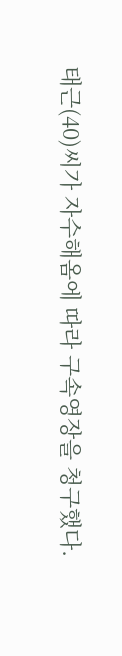태근(40)씨가 자수해옴에 따라 구속영장을 청구했다.